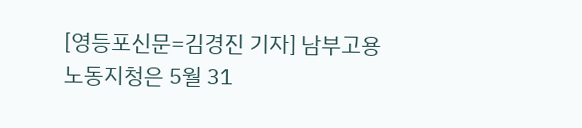[영등포신문=김경진 기자] 남부고용노동지청은 5월 31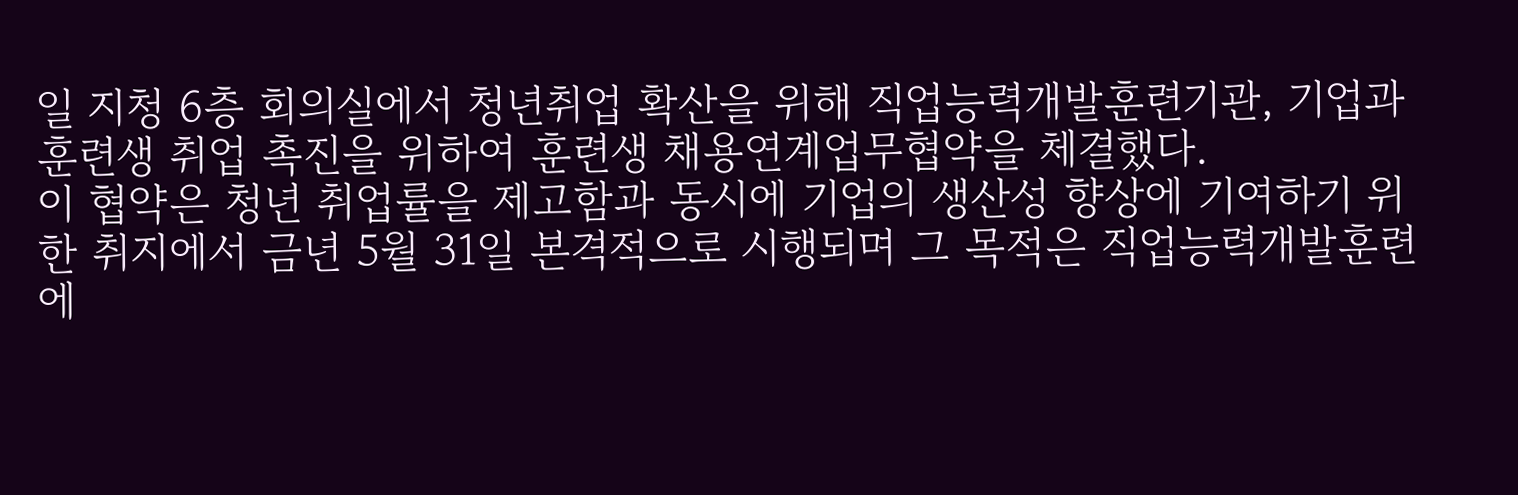일 지청 6층 회의실에서 청년취업 확산을 위해 직업능력개발훈련기관, 기업과 훈련생 취업 촉진을 위하여 훈련생 채용연계업무협약을 체결했다.
이 협약은 청년 취업률을 제고함과 동시에 기업의 생산성 향상에 기여하기 위한 취지에서 금년 5월 31일 본격적으로 시행되며 그 목적은 직업능력개발훈련에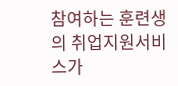참여하는 훈련생의 취업지원서비스가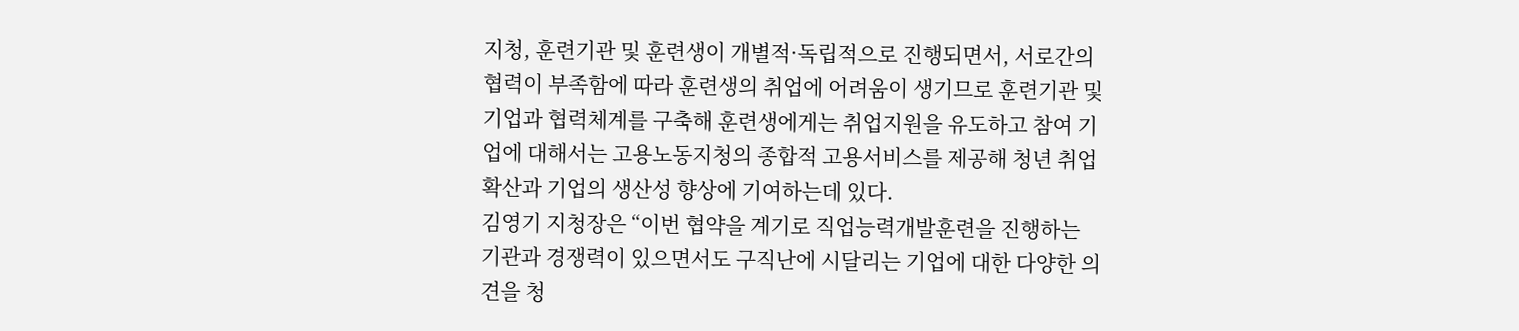지청, 훈련기관 및 훈련생이 개별적·독립적으로 진행되면서, 서로간의 협력이 부족함에 따라 훈련생의 취업에 어려움이 생기므로 훈련기관 및 기업과 협력체계를 구축해 훈련생에게는 취업지원을 유도하고 참여 기업에 대해서는 고용노동지청의 종합적 고용서비스를 제공해 청년 취업 확산과 기업의 생산성 향상에 기여하는데 있다.
김영기 지청장은 “이번 협약을 계기로 직업능력개발훈련을 진행하는 기관과 경쟁력이 있으면서도 구직난에 시달리는 기업에 대한 다양한 의견을 청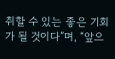취할 수 있는 좋은 기회가 될 것이다”며, “앞으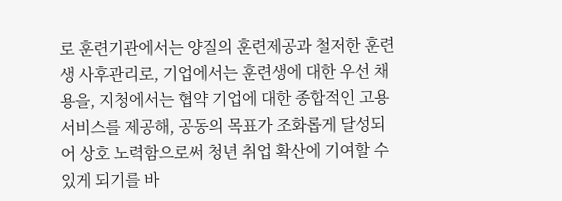로 훈련기관에서는 양질의 훈련제공과 철저한 훈련생 사후관리로, 기업에서는 훈련생에 대한 우선 채용을, 지청에서는 협약 기업에 대한 종합적인 고용서비스를 제공해, 공동의 목표가 조화롭게 달성되어 상호 노력함으로써 청년 취업 확산에 기여할 수 있게 되기를 바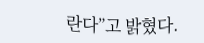란다”고 밝혔다.